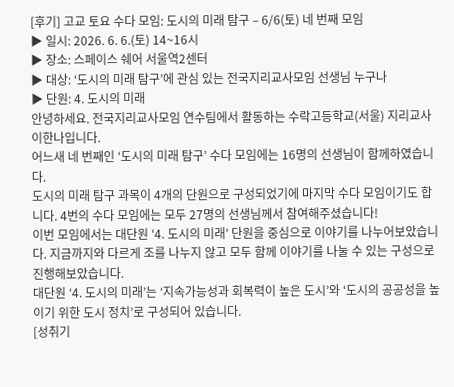[후기] 고교 토요 수다 모임: 도시의 미래 탐구 – 6/6(토) 네 번째 모임
▶ 일시: 2026. 6. 6.(토) 14~16시
▶ 장소: 스페이스 쉐어 서울역2센터
▶ 대상: ‘도시의 미래 탐구’에 관심 있는 전국지리교사모임 선생님 누구나
▶ 단원: 4. 도시의 미래
안녕하세요. 전국지리교사모임 연수팀에서 활동하는 수락고등학교(서울) 지리교사 이한나입니다.
어느새 네 번째인 ‘도시의 미래 탐구’ 수다 모임에는 16명의 선생님이 함께하였습니다.
도시의 미래 탐구 과목이 4개의 단원으로 구성되었기에 마지막 수다 모임이기도 합니다. 4번의 수다 모임에는 모두 27명의 선생님께서 참여해주셨습니다!
이번 모임에서는 대단원 ‘4. 도시의 미래’ 단원을 중심으로 이야기를 나누어보았습니다. 지금까지와 다르게 조를 나누지 않고 모두 함께 이야기를 나눌 수 있는 구성으로 진행해보았습니다.
대단원 ‘4. 도시의 미래’는 ‘지속가능성과 회복력이 높은 도시’와 ‘도시의 공공성을 높이기 위한 도시 정치’로 구성되어 있습니다.
[성취기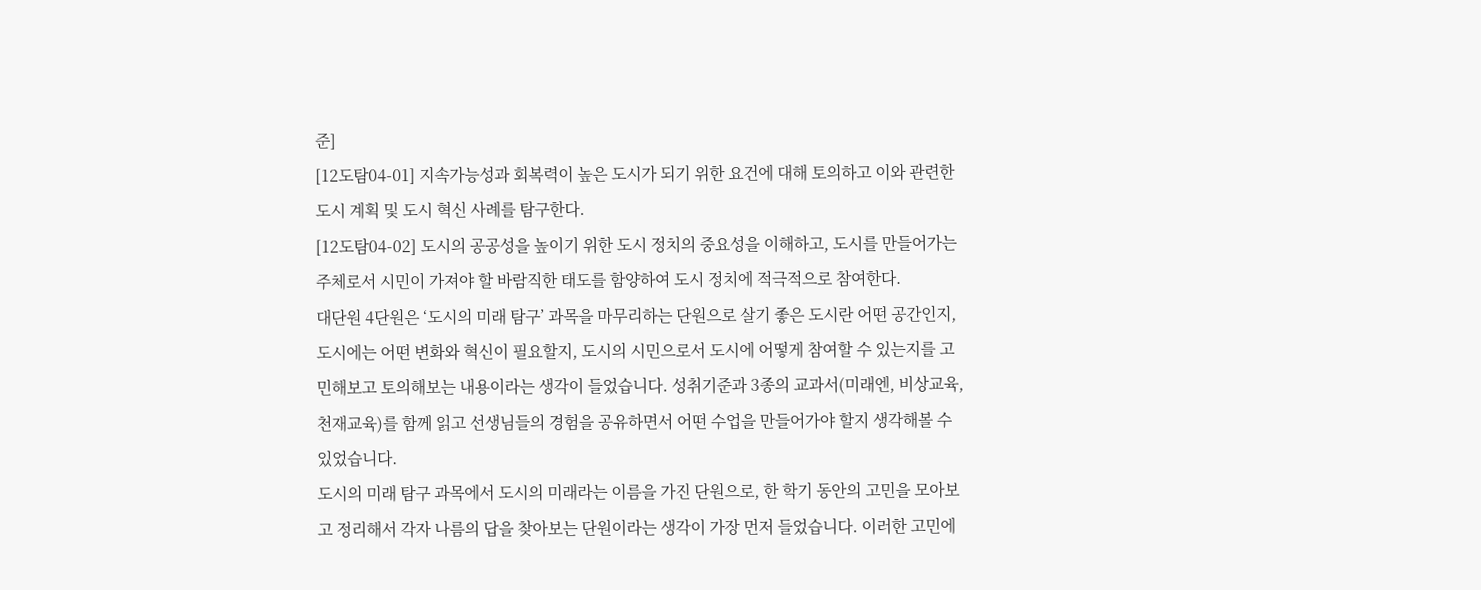준]
[12도탐04-01] 지속가능성과 회복력이 높은 도시가 되기 위한 요건에 대해 토의하고 이와 관련한 도시 계획 및 도시 혁신 사례를 탐구한다.
[12도탐04-02] 도시의 공공성을 높이기 위한 도시 정치의 중요성을 이해하고, 도시를 만들어가는 주체로서 시민이 가져야 할 바람직한 태도를 함양하여 도시 정치에 적극적으로 참여한다.
대단원 4단원은 ‘도시의 미래 탐구’ 과목을 마무리하는 단원으로 살기 좋은 도시란 어떤 공간인지, 도시에는 어떤 변화와 혁신이 필요할지, 도시의 시민으로서 도시에 어떻게 참여할 수 있는지를 고민해보고 토의해보는 내용이라는 생각이 들었습니다. 성취기준과 3종의 교과서(미래엔, 비상교육, 천재교육)를 함께 읽고 선생님들의 경험을 공유하면서 어떤 수업을 만들어가야 할지 생각해볼 수 있었습니다.
도시의 미래 탐구 과목에서 도시의 미래라는 이름을 가진 단원으로, 한 학기 동안의 고민을 모아보고 정리해서 각자 나름의 답을 찾아보는 단원이라는 생각이 가장 먼저 들었습니다. 이러한 고민에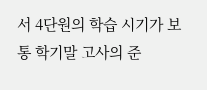서 4단원의 학습 시기가 보통 학기말 고사의 준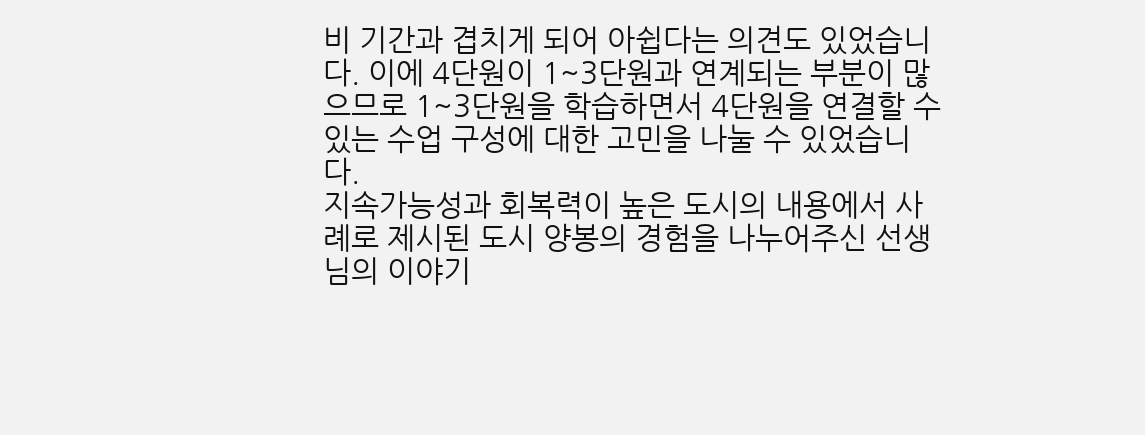비 기간과 겹치게 되어 아쉽다는 의견도 있었습니다. 이에 4단원이 1~3단원과 연계되는 부분이 많으므로 1~3단원을 학습하면서 4단원을 연결할 수 있는 수업 구성에 대한 고민을 나눌 수 있었습니다.
지속가능성과 회복력이 높은 도시의 내용에서 사례로 제시된 도시 양봉의 경험을 나누어주신 선생님의 이야기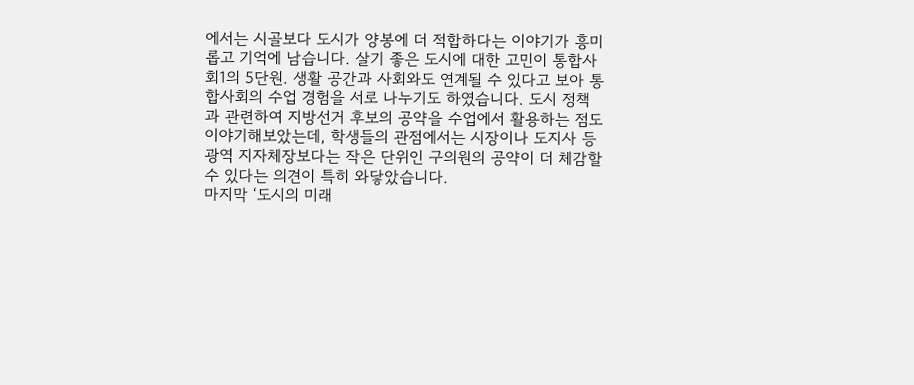에서는 시골보다 도시가 양봉에 더 적합하다는 이야기가 흥미롭고 기억에 남습니다. 살기 좋은 도시에 대한 고민이 통합사회1의 5단원. 생활 공간과 사회와도 연계될 수 있다고 보아 통합사회의 수업 경험을 서로 나누기도 하였습니다. 도시 정책과 관련하여 지방선거 후보의 공약을 수업에서 활용하는 점도 이야기해보았는데, 학생들의 관점에서는 시장이나 도지사 등 광역 지자체장보다는 작은 단위인 구의원의 공약이 더 체감할 수 있다는 의견이 특히 와닿았습니다.
마지막 ‘도시의 미래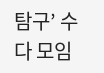탐구’ 수다 모임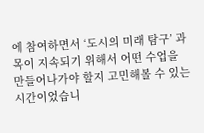에 참여하면서 ‘도시의 미래 탐구’ 과목이 지속되기 위해서 어떤 수업을 만들어나가야 할지 고민해볼 수 있는 시간이었습니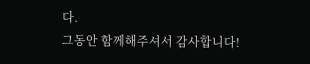다.
그동안 함께해주셔서 감사합니다!